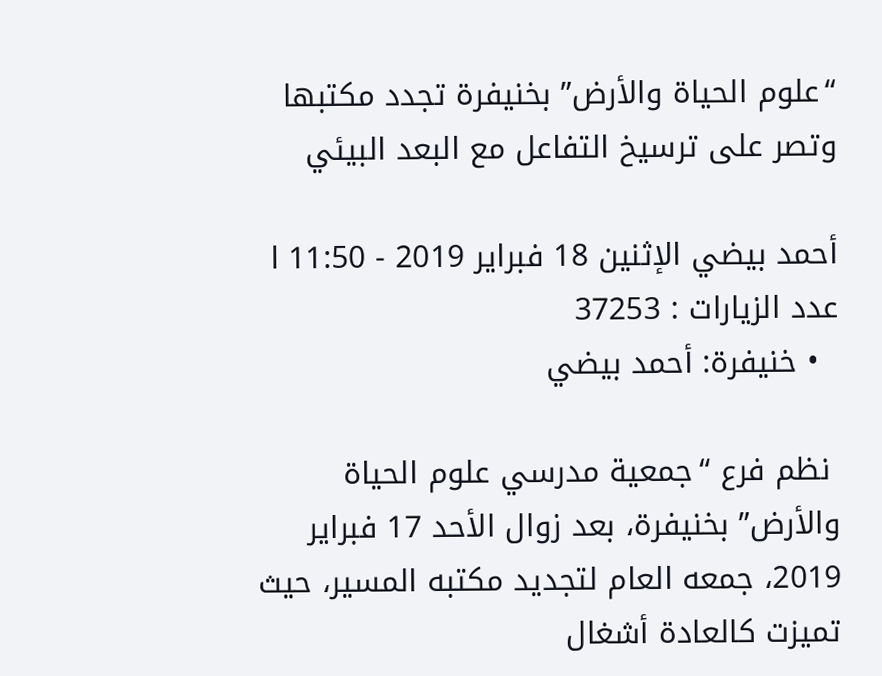“علوم الحياة والأرض” بخنيفرة تجدد مكتبها وتصر على ترسيخ التفاعل مع البعد البيئي

أحمد بيضي الإثنين 18 فبراير 2019 - 11:50 l عدد الزيارات : 37253
  • خنيفرة: أحمد بيضي

 نظم فرع “جمعية مدرسي علوم الحياة والأرض” بخنيفرة، بعد زوال الأحد 17 فبراير 2019، جمعه العام لتجديد مكتبه المسير، حيث تميزت كالعادة أشغال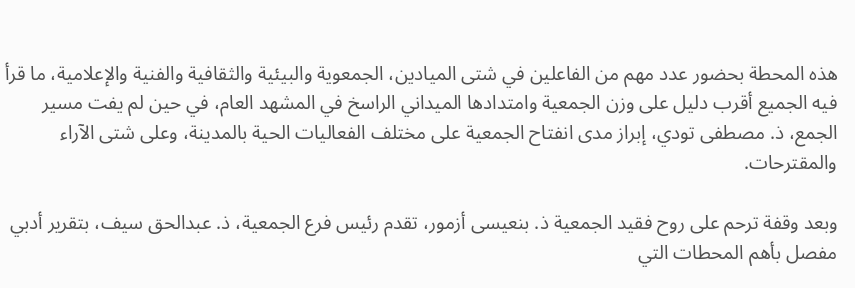هذه المحطة بحضور عدد مهم من الفاعلين في شتى الميادين، الجمعوية والبيئية والثقافية والفنية والإعلامية، ما قرأ فيه الجميع أقرب دليل على وزن الجمعية وامتدادها الميداني الراسخ في المشهد العام، في حين لم يفت مسير الجمع، ذ. مصطفى تودي، إبراز مدى انفتاح الجمعية على مختلف الفعاليات الحية بالمدينة، وعلى شتى الآراء والمقترحات.

وبعد وقفة ترحم على روح فقيد الجمعية ذ. بنعيسى أزمور، تقدم رئيس فرع الجمعية، ذ. عبدالحق سيف، بتقرير أدبي مفصل بأهم المحطات التي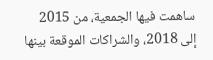ساهمت فيها الجمعية، من 2015 إلى 2018، والشراكات الموقعة بينها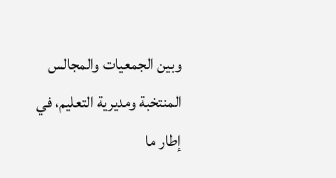وبين الجمعيات والمجالس المنتخبة ومديرية التعليم، في إطار ما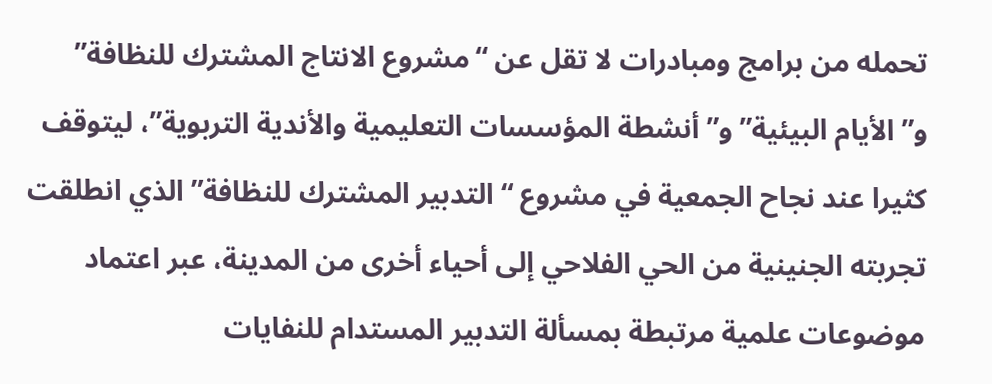تحمله من برامج ومبادرات لا تقل عن “مشروع الانتاج المشترك للنظافة” و”الأيام البيئية” و”أنشطة المؤسسات التعليمية والأندية التربوية”، ليتوقف كثيرا عند نجاح الجمعية في مشروع “التدبير المشترك للنظافة” الذي انطلقت تجربته الجنينية من الحي الفلاحي إلى أحياء أخرى من المدينة، عبر اعتماد موضوعات علمية مرتبطة بمسألة التدبير المستدام للنفايات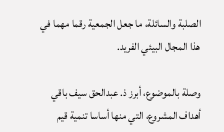الصلبة والسائلة، ما جعل الجمعية رقما مهما في هذا المجال البيئي الفريد.

وصلة بالموضوع، أبرز ذ. عبدالحق سيف باقي أهداف المشروع، التي منها أساسا تنمية قيم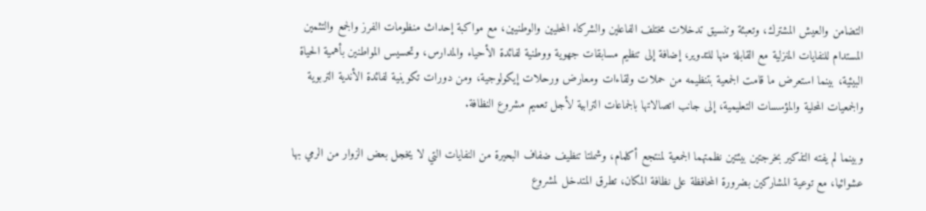التضامن والعيش المشترك، وتعبئة وتنسيق تدخلات مختلف الفاعلين والشركاء المحليين والوطنيين، مع مواكبة إحداث منظومات الفرز والجمع والتثمين المستدام للنفايات المنزلية مع القابلة منها للتدوير، إضافة إلى تنظيم مسابقات جهوية ووطنية لفائدة الأحياء والمدارس، وتحسيس المواطنين بأهمية الحياة البيئية، بينما استعرض ما قامت الجمعية بتنظيمه من حملات ولقاءات ومعارض ورحلات إيكولوجية، ومن دورات تكوينية لفائدة الأندية التربوية والجمعيات المحلية والمؤسسات التعليمية، إلى جانب اتصالاتها بالجماعات الترابية لأجل تعميم مشروع النظافة.

وبينما لم يفته التذكير بخرجتين بيئتين نظمتهما الجمعية لمنتجع أكلمام، وشملتا تنظيف ضفاف البحيرة من النفايات التي لا يخجل بعض الزوار من الرمي بها عشوائيا، مع توعية المشاركين بضرورة المحافظة على نظافة المكان، تطرق المتدخل لمشروع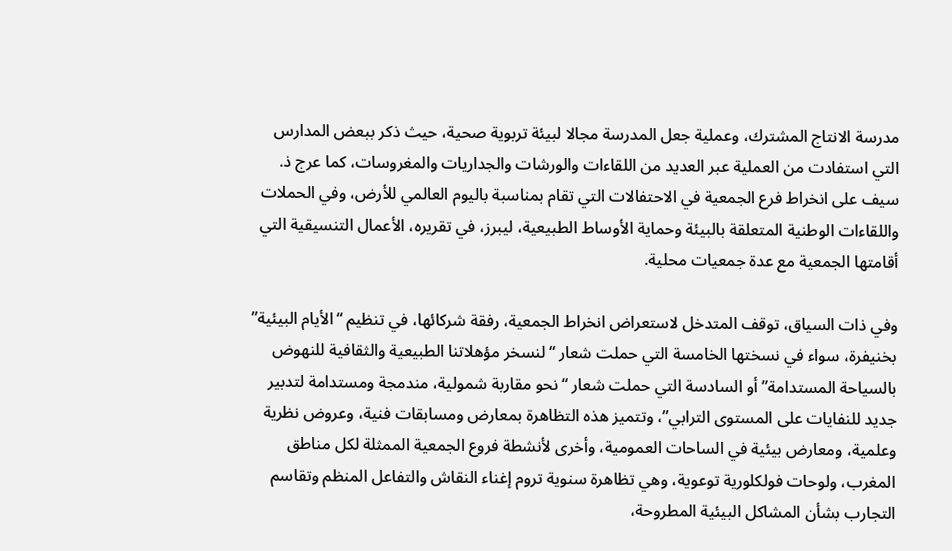مدرسة الانتاج المشترك، وعملية جعل المدرسة مجالا لبيئة تربوية صحية، حيث ذكر ببعض المدارس التي استفادت من العملية عبر العديد من اللقاءات والورشات والجداريات والمغروسات، كما عرج ذ. سيف على انخراط فرع الجمعية في الاحتفالات التي تقام بمناسبة باليوم العالمي للأرض، وفي الحملات واللقاءات الوطنية المتعلقة بالبيئة وحماية الأوساط الطبيعية، ليبرز، في تقريره، الأعمال التنسيقية التي أقامتها الجمعية مع عدة جمعيات محلية.

وفي ذات السياق، توقف المتدخل لاستعراض انخراط الجمعية، رفقة شركائها، في تنظيم “الأيام البيئية” بخنيفرة، سواء في نسختها الخامسة التي حملت شعار “لنسخر مؤهلاتنا الطبيعية والثقافية للنهوض بالسياحة المستدامة” أو السادسة التي حملت شعار “نحو مقاربة شمولية، مندمجة ومستدامة لتدبير جديد للنفايات على المستوى الترابي”، وتتميز هذه التظاهرة بمعارض ومسابقات فنية، وعروض نظرية وعلمية، ومعارض بيئية في الساحات العمومية، وأخرى لأنشطة فروع الجمعية الممثلة لكل مناطق المغرب، ولوحات فولكلورية توعوية، وهي تظاهرة سنوية تروم إغناء النقاش والتفاعل المنظم وتقاسم التجارب بشأن المشاكل البيئية المطروحة،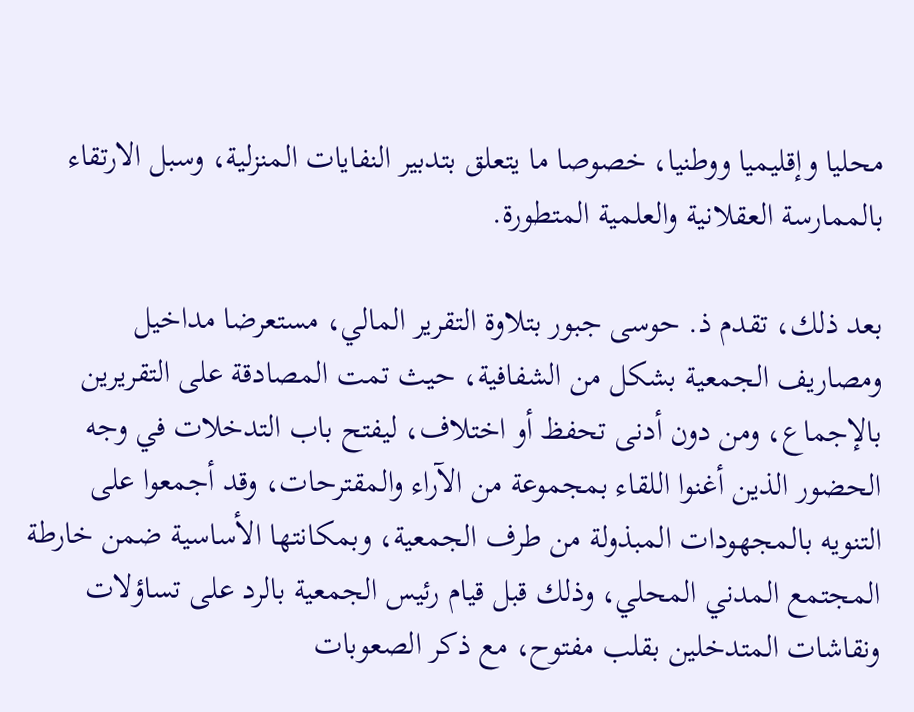محليا وإقليميا ووطنيا، خصوصا ما يتعلق بتدبير النفايات المنزلية، وسبل الارتقاء بالممارسة العقلانية والعلمية المتطورة.

بعد ذلك، تقدم ذ. حوسى جبور بتلاوة التقرير المالي، مستعرضا مداخيل ومصاريف الجمعية بشكل من الشفافية، حيث تمت المصادقة على التقريرين بالإجماع، ومن دون أدنى تحفظ أو اختلاف، ليفتح باب التدخلات في وجه الحضور الذين أغنوا اللقاء بمجموعة من الآراء والمقترحات، وقد أجمعوا على التنويه بالمجهودات المبذولة من طرف الجمعية، وبمكانتها الأساسية ضمن خارطة المجتمع المدني المحلي، وذلك قبل قيام رئيس الجمعية بالرد على تساؤلات ونقاشات المتدخلين بقلب مفتوح، مع ذكر الصعوبات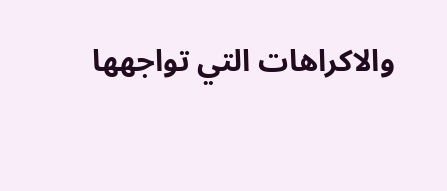والاكراهات التي تواجهها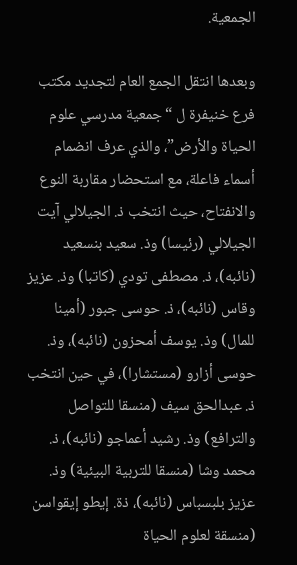الجمعية.

وبعدها انتقل الجمع العام لتجديد مكتب فرع خنيفرة ل “جمعية مدرسي علوم الحياة والأرض”، والذي عرف انضمام أسماء فاعلة، مع استحضار مقاربة النوع والانفتاح، حيث انتخب ذ. الجيلالي آيت الجيلالي (رئيسا) وذ. سعيد بنسعيد (نائبه)، ذ. مصطفى تودي (كاتبا) وذ. عزيز وقاس (نائبه)، ذ. حوسى جبور (أمينا للمال) وذ. يوسف أمحزون (نائبه)، وذ. حوسى أزارو (مستشارا)، في حين انتخب ذ. عبدالحق سيف (منسقا للتواصل والترافع) وذ. رشيد أعماجو (نائبه)، ذ. محمد وشا (منسقا للتربية البيئية) وذ. عزيز بلبسباس (نائبه)، ذة. إيطو إيقواسن (منسقة لعلوم الحياة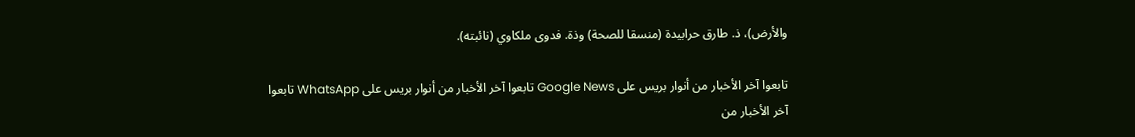والأرض)، ذ. طارق حرابيدة (منسقا للصحة) وذة. فدوى ملكاوي (نائبته).

تابعوا آخر الأخبار من أنوار بريس على Google News تابعوا آخر الأخبار من أنوار بريس على WhatsApp تابعوا آخر الأخبار من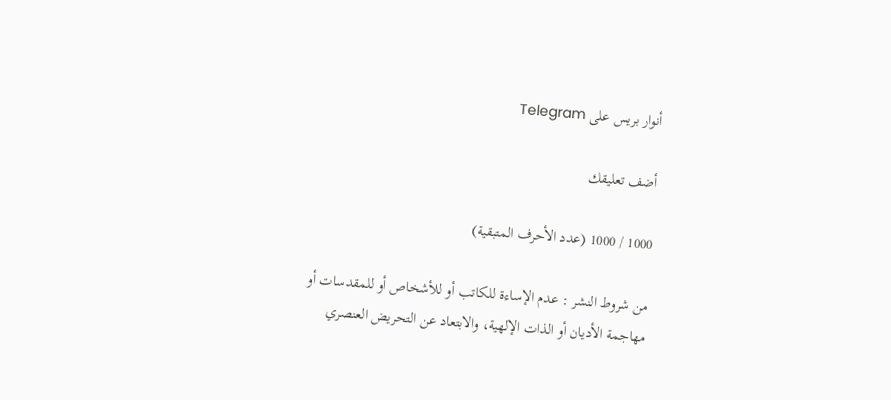أنوار بريس على Telegram

أضف تعليقك

1000 / 1000 (عدد الأحرف المتبقية)

من شروط النشر : عدم الإساءة للكاتب أو للأشخاص أو للمقدسات أو مهاجمة الأديان أو الذات الإلهية، والابتعاد عن التحريض العنصري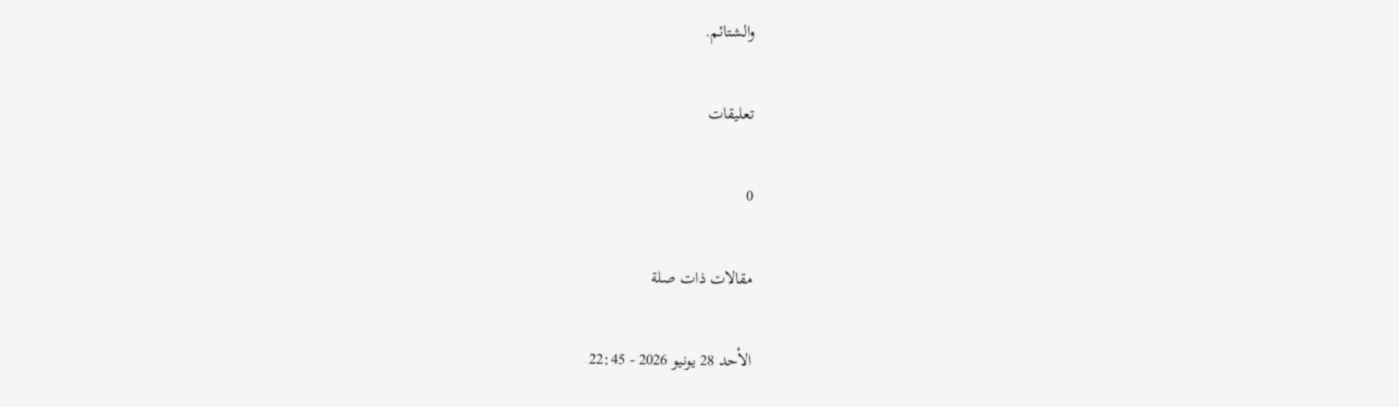والشتائم.

تعليقات

0

مقالات ذات صلة

الأحد 28 يونيو 2026 - 22:45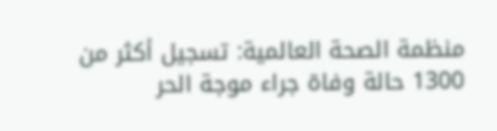منظمة الصحة العالمية: تسجيل أكثر من 1300 حالة وفاة جراء موجة الحر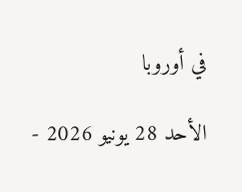في أوروبا

الأحد 28 يونيو 2026 -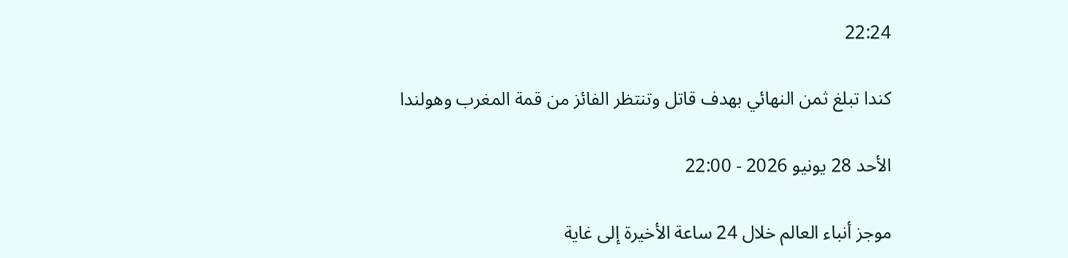22:24

كندا تبلغ ثمن النهائي بهدف قاتل وتنتظر الفائز من قمة المغرب وهولندا

الأحد 28 يونيو 2026 - 22:00

موجز أنباء العالم خلال 24 ساعة الأخيرة إلى غاية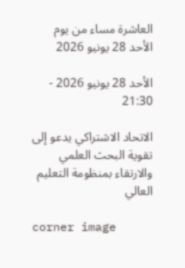العاشرة مساء من يوم الأحد 28 يونيو 2026

الأحد 28 يونيو 2026 - 21:30

الاتحاد الاشتراكي يدعو إلى تقوية البحث العلمي والارتقاء بمنظومة التعليم العالي

corner image